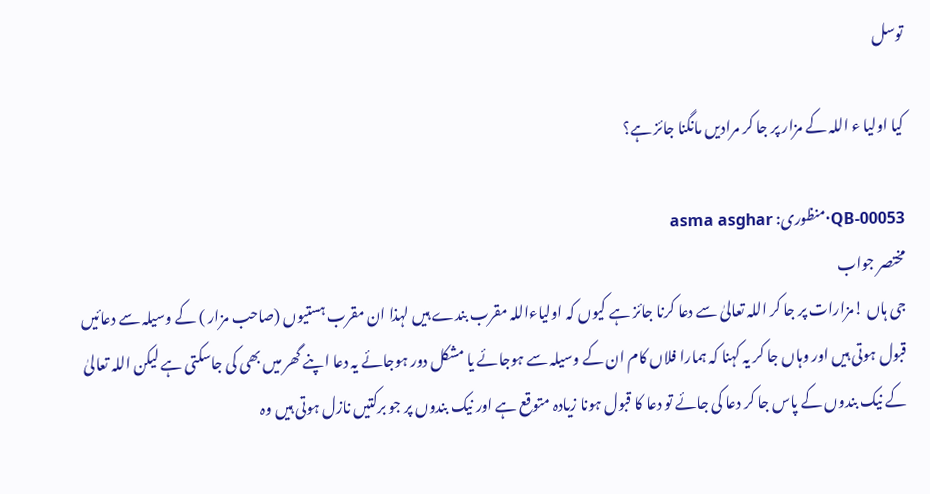توسل

کیا اولیا ء اللہ کے مزار پر جا کر مرادیں مانگنا جائز ہے؟

QB-00053·منظوری: asma asghar
مختصر جواب
جی ہاں !مزارات پر جا کر اللہ تعالیٰ سے دعا کرنا جائز ہے کیوں کہ اولیاءاللہ مقرب بندے ہیں لہذا ان مقرب ہستیوں (صاحب مزار ) کے وسیلہ سے دعائیں قبول ہوتی ہیں اور وہاں جا کر یہ کہنا کہ ہمارا فلاں کام ان کے وسیلہ سے ہوجائے یا مشکل دور ہوجائے یہ دعا اپنے گھر میں بھی کی جاسکتی ہے لیکن اللہ تعالیٰ کے نیک بندوں کے پاس جا کر دعا کی جائے تو دعا کا قبول ہونا زیادہ متوقع ہے اور نیک بندوں پر جو برکتیں نازل ہوتی ہیں وہ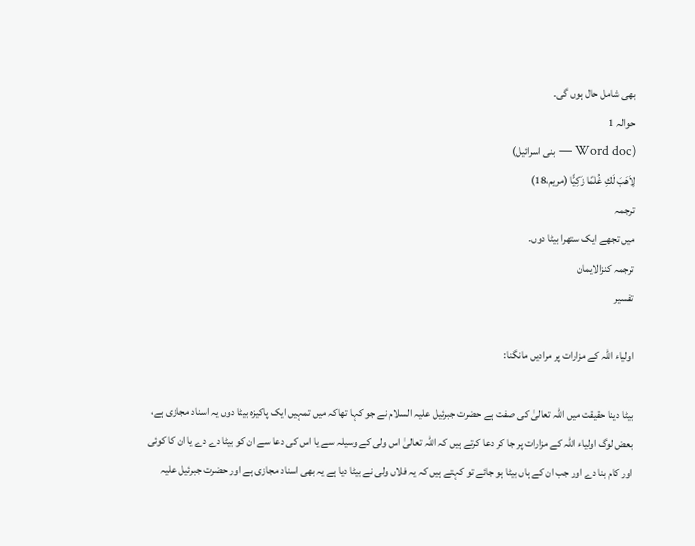بھی شامل حال ہوں گی۔
حوالہ 1
(Word doc — بنی اسرائیل)
لِاَهَبَ لَكِ غُلٰمًا زَكِیًّا (مریم،18)
ترجمہ
میں تجھے ایک ستھرا بیٹا دوں۔
ترجمہ کنزالایمان
تفسیر

اولیاء اللہ کے مزارات پر مرادیں مانگنا:

بیٹا دینا حقیقت میں اللہ تعالیٰ کی صفت ہے حضرت جبرئیل علیہ السلام نے جو کہا تھاکہ میں تمہیں ایک پاکیزہ بیٹا دوں یہ اسناد مجازی ہے، بعض لوگ اولیاء اللہ کے مزارات پر جا کر دعا کرتے ہیں کہ اللہ تعالیٰ اس ولی کے وسیلہ سے یا اس کی دعا سے ان کو بیٹا دے دے یا ان کا کوئی اور کام بنا دے اور جب ان کے ہاں بیٹا ہو جائے تو کہتے ہیں کہ یہ فلاں ولی نے بیٹا دیا ہے یہ بھی اسناد مجازی ہے اور حضرت جبرئیل علیہ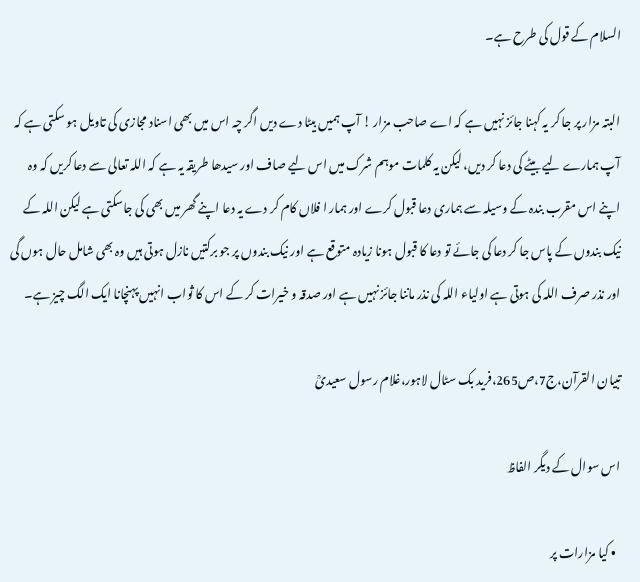السلام کے قول کی طرح ہے۔

البتہ مزار پر جا کر یہ کہنا جائز نہیں ہے کہ اے صاحب مزار ! آپ ہمیں بیٹا دے دیں اگر چہ اس میں بھی اسناد مجازی کی تاویل ہو سکتی ہے کہ آپ ہمارے لیے بیٹے کی دعا کر دیں، لیکن یہ کلمات موہم شرک میں اس لیے صاف اور سیدھا طریقہ یہ ہے کہ اللہ تعالی سے دعا کریں کہ وہ اپنے اس مقرب بندہ کے وسیلہ سے ہماری دعا قبول کرے اور ہمار ا فلاں کام کر دے یہ دعا اپنے گھر میں بھی کی جاسکتی ہے لیکن اللہ کے نیک بندوں کے پاس جا کر دعا کی جائے تو دعا کا قبول ہونا زیادہ متوقع ہے اور نیک بندوں پر جو برکتیں نازل ہوتی ہیں وہ بھی شامل حال ہوں گی اور نذر صرف اللہ کی ہوتی ہے اولیاء اللہ کی نذر ماننا جائز نہیں ہے اور صدقہ و خیرات کر کے اس کا ثواب انہیں پہنچانا ایک الگ چیز ہے۔

تبیان القرآن،ج7،ص265،فرید بک سٹال لاہور،غلام رسول سعیدیؒ

اس سوال کے دیگر الفاظ

  • کیا مزارات پر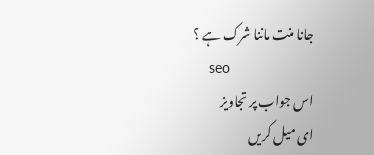جانا منت ماننا شرک ہے ؟
    seo
اس جواب پر تجاویز
ای میل کریں